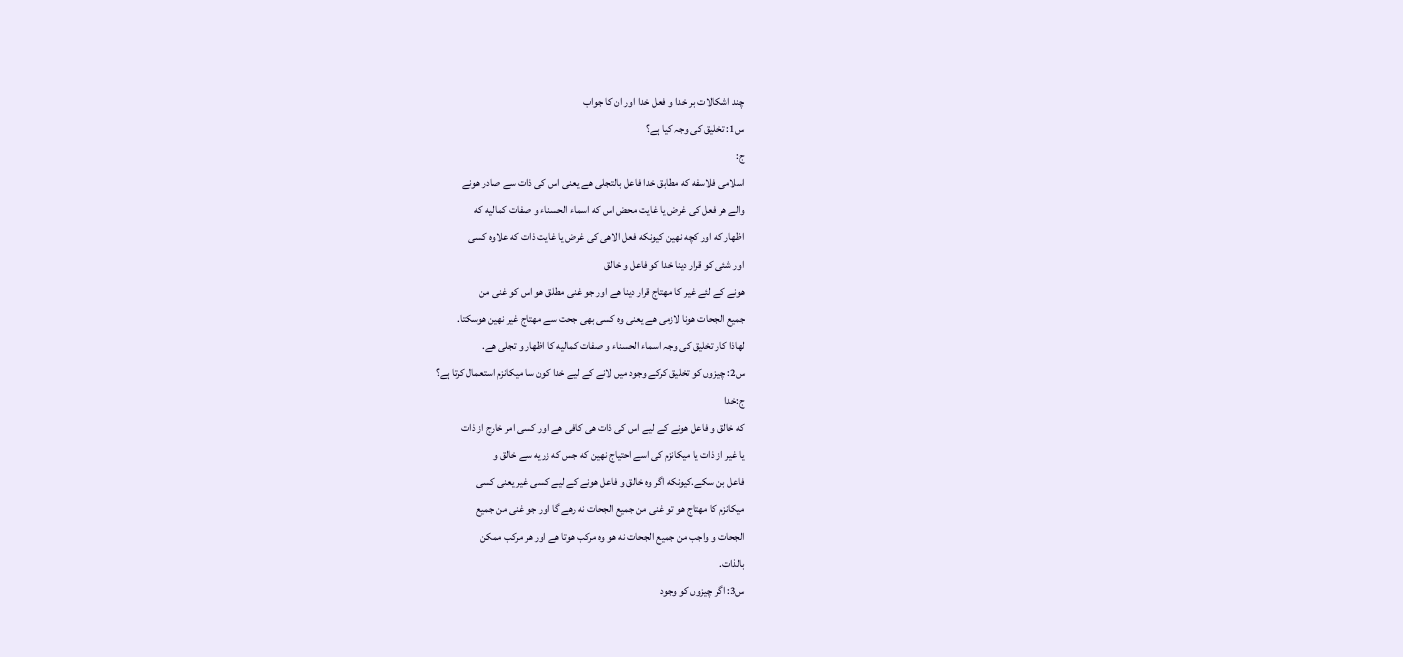چند اشكالات بر خدا و فعل خدا اور ان كا جواب
س1: تخلیق کی وجہ کیا ہے؟
ج:
اسلامى فلاسفه كه مطابق خدا فاعل بالتجلى هے يعنى اس كى ذات سے صادر هونے
والے هر فعل كى غرض يا غايت محض اس كه اسماء الحسناء و صفات كماليه كه
اظهار كه اور كچه نهين كيونكه فعل الاهى كى غرض يا غايت ذات كه علاوه كسى
اور شئى كو قرار دينا خدا كو فاعل و خالق
هونے كے لئے غير كا مهتاج قرار دينا هے اور جو غنى مطلق هو اس كو غنى من
جميع الجحات هونا لازمى هے يعنى وه كسى بهى جحت سے مهتاج غير نهين هوسكتا.
لهاذا كار تخلیق کی وجہ اسماء الحسناء و صفات كماليه كا اظهار و تجلى هے.
س2: چیزوں کو تخلیق کرکے وجود میں لانے کے لیے خدا کون سا میکانزم استعمال کرتا ہے؟
ج:خدا
كه خالق و فاعل هونے کے لیے اس كى ذات هى كافى هے اور كسى امر خارج از ذات
يا غير از ذات يا میکانزم كى اسے احتياج نهين كه جس كه زريه سے خالق و
فاعل بن سكے.كيونكه اگر وه خالق و فاعل هونے کے لیے كسى غير يعنى كسى
میکانزم كا مهتاج هو تو غنى من جميع الجحات نه رهے گا اور جو غنى من جميع
الجحات و واجب من جميع الجحات نه هو وه مركب هوتا هے اور هر مركب ممكن
بالذات.
س3: اگر چیزوں کو وجود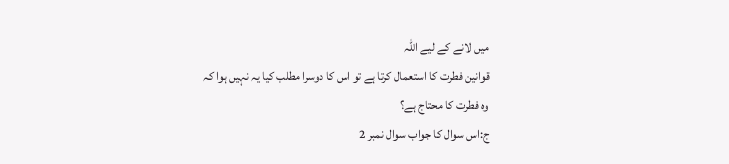میں لانے کے لیے اللہ
قوانین فطرت کا استعمال کرتا ہے تو اس کا دوسرا مطلب کیا یہ نہیں ہوا کہ
وہ فطرت کا محتاج ہے؟
ج:اس سوال كا جواب سوال نمبر 2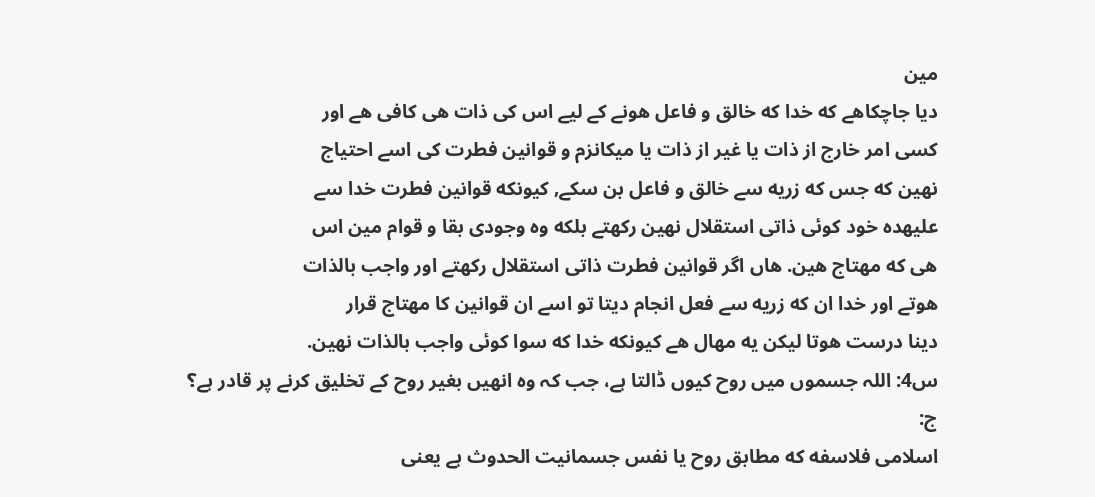مين
ديا جاچكاهے كه خدا كه خالق و فاعل هونے کے لیے اس كى ذات هى كافى هے اور
كسى امر خارج از ذات يا غير از ذات يا میکانزم و قوانین فطرت كى اسے احتياج
نهين كه جس كه زريه سے خالق و فاعل بن سكے, كيونكه قوانین فطرت خدا سے
عليهده خود كوئى ذاتى استقلال نهين ركهتے بلكه وه وجودى بقا و قوام مين اس
هى كه مهتاج هين. هاں اگر قوانین فطرت ذاتى استقلال ركهتے اور واجب بالذات
هوتے اور خدا ان كه زريه سے فعل انجام ديتا تو اسے ان قوانین كا مهتاج قرار
دينا درست هوتا ليكن يه مهال هے كيونكه خدا كه سوا كوئى واجب بالذات نهين.
س4: اللہ جسموں میں روح کیوں ڈالتا ہے، جب کہ وہ انھیں بغیر روح کے تخلیق کرنے پر قادر ہے؟
ج:
اسلامى فلاسفه كه مطابق روح يا نفس جسمانيت الحدوث ہے يعنى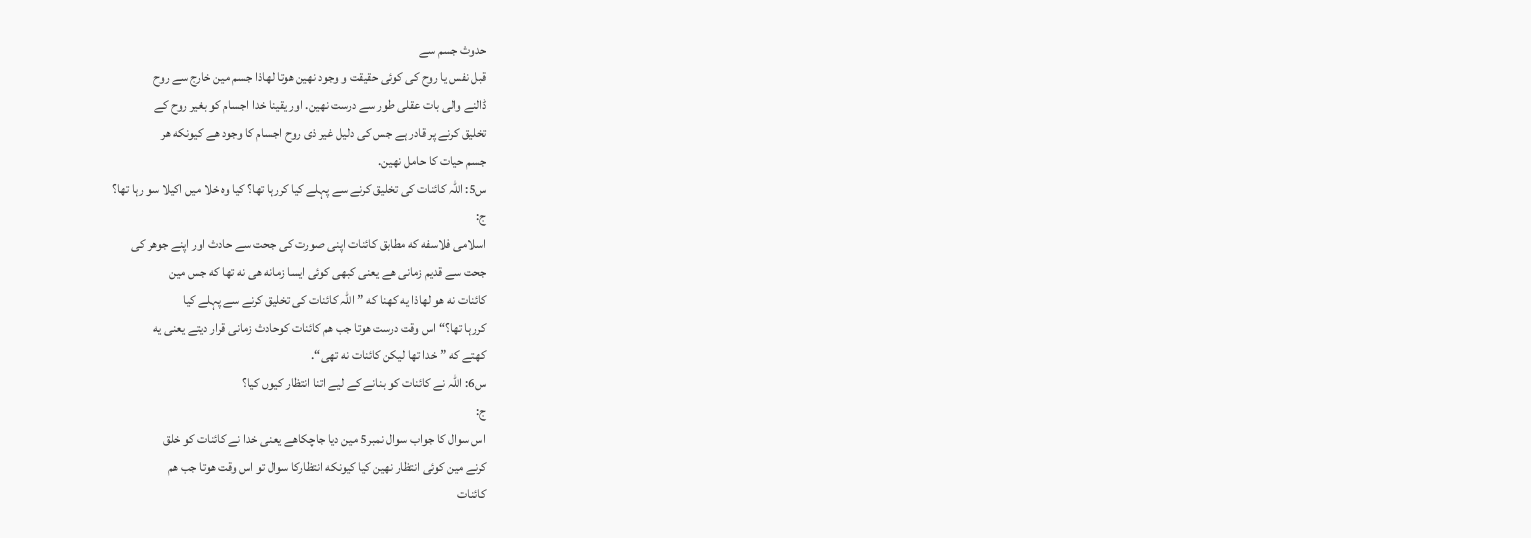حدوث جسم سے
قبل نفس يا روح كى كوئى حقيقت و وجود نهين هوتا لهاذا جسم مين خارج سے روح
ڈالنے والى بات عقلى طور سے درست نهين. اور يقينا خدا اجسام كو بغیر روح کے
تخلیق کرنے پر قادر ہے جس كى دليل غير ذى روح اجسام كا وجود هے كيونكه هر
جسم حيات كا حامل نهين.
س5: اللہ کائنات کی تخلیق کرنے سے پہلے کیا کررہا تھا؟ کیا وہ خلا میں اکیلا سو رہا تھا؟
ج:
اسلامى فلاسفه كه مطابق كائنات اپنى صورت كى جحت سے حادث اور اپنے جوهر كى
جحت سے قديم زمانى هے يعنى كبهى كوئى ايسا زمانه هى نه تها كه جس مين
كائنات نه هو لهاذا يه كهنا كه ”اللہ کائنات کی تخلیق کرنے سے پہلے کیا
کررہا تھا؟“ اس وقت درست هوتا جب هم كائنات كوحادث زمانى قرار ديتے يعنى يه
كهتے كه ”خدا تها ليكن كائنات نه تهى“.
س6: اللہ نے کائنات کو بنانے کے لیے اتنا انتظار کیوں کیا؟
ج:
اس سوال كا جواب سوال نمبر5 مين ديا جاچكاهے يعنى خدا نے كائنات كو خلق
كرنے مين كوئى انتظار نهين كيا كيونكه انتظاركا سوال تو اس وقت هوتا جب هم
كائنات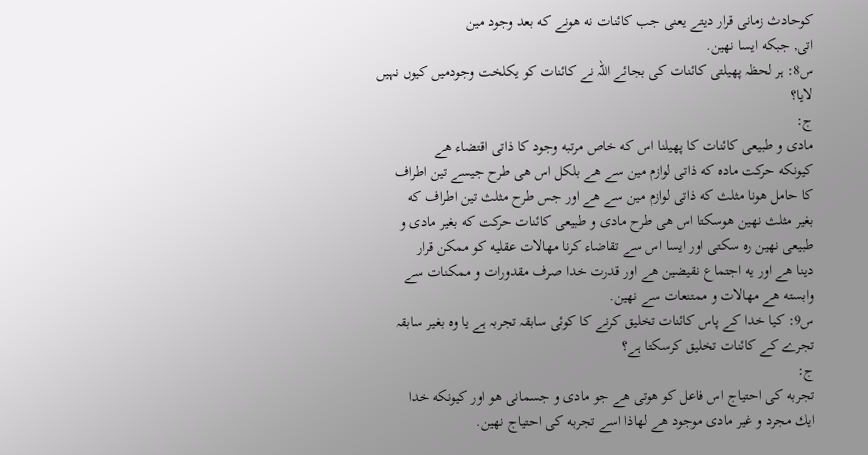كوحادث زمانى قرار ديتے يعنى جب كائنات نه هونے كه بعد وجود مين
اتى, جبكه ايسا نهين.
س8: ہر لحظہ پھیلتی کائنات کی بجائے اللہ نے کائنات کو یکلخت وجودمیں کیوں نہیں لایا؟
ج:
مادى و طبيعى کائنات كا پھیلنا اس كه خاص مرتبه وجود كا ذاتى اقتضاء هے
كيونكه حركت ماده كه ذاتى لوازم مين سے هے بلكل اس هى طرح جيسے تين اطراف
كا حامل هونا مثلث كه ذاتى لوازم مين سے هے اور جس طرح مثلث تين اطراف كه
بغير مثلث نهين هوسكتا اس هى طرح مادى و طبيعى کائنات حركت كه بغير مادى و
طبيعى نهين ره سكتى اور ايسا اس سے تقاضاء كرنا مهالات عقليه كو ممكن قرار
دينا هے اور يه اجتماع نقيضين هے اور قدرت خدا صرف مقدورات و ممكنات سے
وابسته هے مهالات و ممتنعات سے نهين.
س9: کیا خدا کے پاس کائنات تخلیق کرنے کا کوئی سابقہ تجربہ ہے یا وہ بغیر سابقہ تجرے کے کائنات تخلیق کرسکتا ہے؟
ج:
تجربه كى احتياج اس فاعل كو هوتى هے جو مادى و جسمانى هو اور كيونكه خدا
ايك مجرد و غير مادى موجود هے لهاذا اسے تجربه كى احتياج نهين.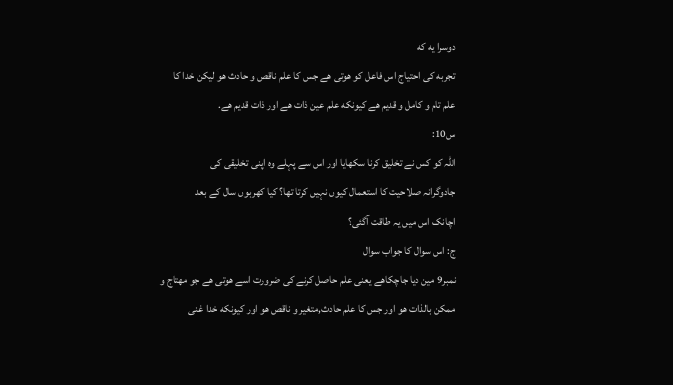دوسرا يه كه
تجربه كى احتياج اس فاعل كو هوتى هے جس كا علم ناقص و حادث هو ليكن خدا كا
علم تام و كامل و قديم هے كيونكه علم عين ذات هے اور ذات قديم هے.
س10:
اللہ کو کس نے تخلیق کرنا سکھایا اور اس سے پہلے وہ اپنی تخلیقی کی
جادوگرانہ صلاحیت کا استعمال کیوں نہیں کرتا تھا؟ کیا کھربوں سال کے بعد
اچانک اس میں یہ طاقت آگئی؟
ج: اس سوال كا جواب سوال
نمبر9 مين ديا جاچكاهے يعنى علم حاصل كرنے كى ضرورت اسے هوتى هے جو مهتاج و
ممكن بالذات هو اور جس كا علم حادث,متغير و ناقص هو اور كيونكه خدا غنى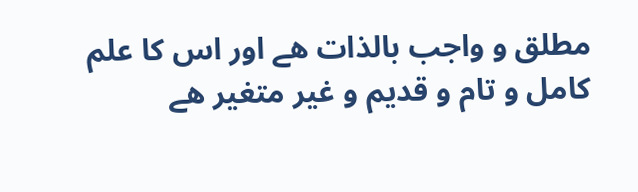مطلق و واجب بالذات هے اور اس كا علم كامل و تام و قديم و غير متغير هے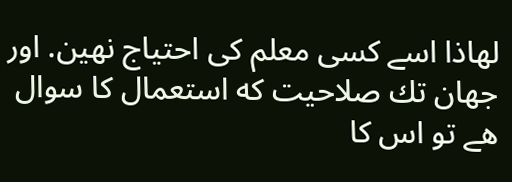لهاذا اسے كسى معلم كى احتياج نهين. اور جهان تك صلاحیت که استعمال كا سوال
هے تو اس كا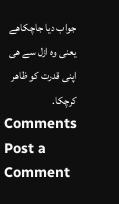جواب ديا جاچكاهے يعنى وه ازل سے هى اپنى قدرت كو ظاهر كرچكا.
Comments
Post a Comment